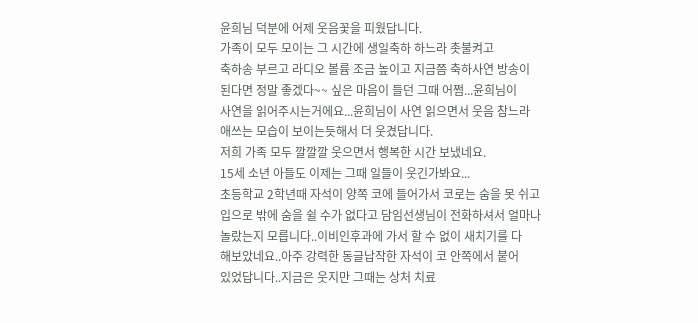윤희님 덕분에 어제 웃음꽃을 피웠답니다.
가족이 모두 모이는 그 시간에 생일축하 하느라 촛불켜고
축하송 부르고 라디오 볼륨 조금 높이고 지금쯤 축하사연 방송이
된다면 정말 좋겠다~~ 싶은 마음이 들던 그때 어쩜...윤희님이
사연을 읽어주시는거에요...윤희님이 사연 읽으면서 웃음 참느라
애쓰는 모습이 보이는듯해서 더 웃겼답니다.
저희 가족 모두 깔깔깔 웃으면서 행복한 시간 보냈네요.
15세 소년 아들도 이제는 그때 일들이 웃긴가봐요...
초등학교 2학년때 자석이 양쪽 코에 들어가서 코로는 숨을 못 쉬고
입으로 밖에 숨을 쉴 수가 없다고 담임선생님이 전화하셔서 얼마나
놀랐는지 모릅니다..이비인후과에 가서 할 수 없이 새치기를 다
해보았네요..아주 강력한 동글납작한 자석이 코 안쪽에서 붙어
있었답니다..지금은 웃지만 그때는 상처 치료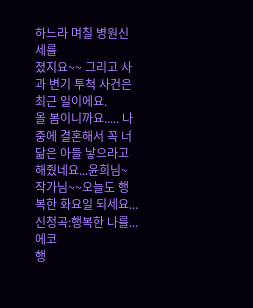하느라 며칠 병원신세를
졌지요~~ 그리고 사과 변기 투척 사건은 최근 일이에요.
올 봄이니까요..... 나중에 결혼해서 꼭 너 닮은 아들 낳으라고
해줬네요...윤희님~ 작가님~~오늘도 행복한 화요일 되세요...
신청곡:행복한 나를...에코
행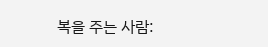복을 주는 사람: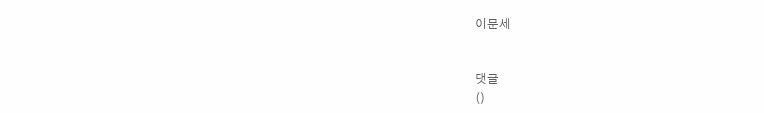이문세


댓글
()